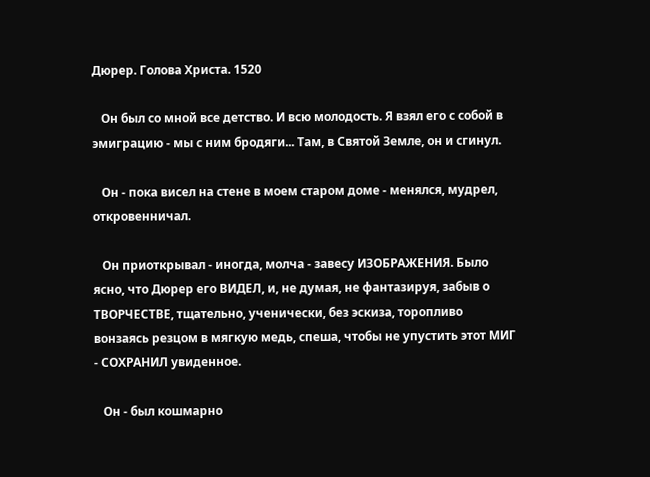Дюрер. Голова Христа. 1520

   Он был со мной все детство. И всю молодость. Я взял его с собой в эмиграцию - мы с ним бродяги... Там, в Святой Земле, он и сгинул.

   Он - пока висел на стене в моем старом доме - менялся, мудрел, откровенничал.

   Он приоткрывал - иногда, молча - завесу ИЗОБРАЖЕНИЯ. Было ясно, что Дюрер его ВИДЕЛ, и, не думая, не фантазируя, забыв о ТВОРЧЕСТВЕ, тщательно, ученически, без эскиза, торопливо вонзаясь резцом в мягкую медь, спеша, чтобы не упустить этот МИГ - СОХРАНИЛ увиденное.

   Он - был кошмарно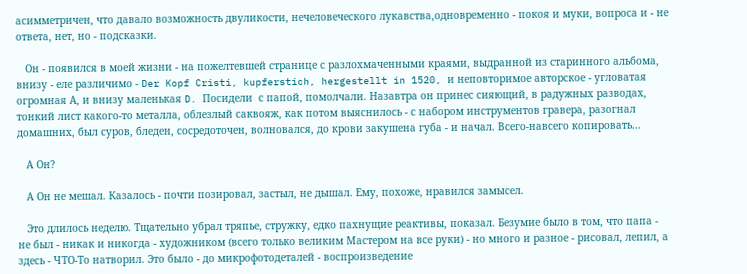асимметричен, что давало возможность двуликости, нечеловеческого лукавства,одновременно - покоя и муки, вопроса и - не ответа, нет, но - подсказки.

   Он - появился в моей жизни - на пожелтевшей странице с разлохмаченными краями, выдранной из старинного альбома, внизу - еле различимо - Der Kopf Cristi, kupferstich, hergestellt in 1520, и неповторимое авторское - угловатая огромная А, и внизу маленькая D. Посидели  с папой, помолчали. Назавтра он принес сияющий, в радужных разводах, тонкий лист какого-то металла, облезлый саквояж, как потом выяснилось - с набором инструментов гравера, разогнал домашних, был суров, бледен, сосредоточен, волновался, до крови закушена губа - и начал. Всего-навсего копировать...

   А Он?

   А Он не мешал. Казалось - почти позировал, застыл, не дышал. Ему, похоже, нравился замысел.

   Это длилось неделю. Тщательно убрал тряпье, стружку, едко пахнущие реактивы, показал. Безумие было в том, что папа - не был - никак и никогда - художником (всего только великим Мастером на все руки) - но много и разное - рисовал, лепил, а здесь - ЧТО-То натворил. Это было - до микрофотодеталей - воспроизведение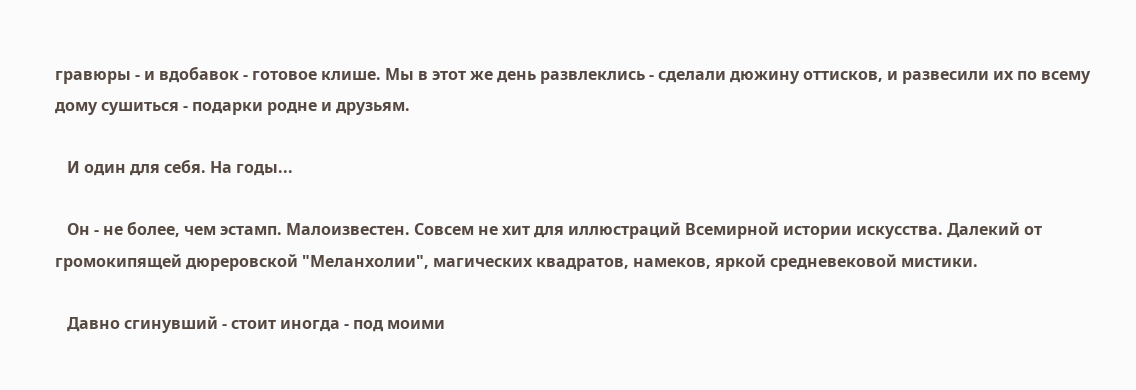гравюры - и вдобавок - готовое клише. Мы в этот же день развлеклись - сделали дюжину оттисков, и развесили их по всему дому сушиться - подарки родне и друзьям.

   И один для себя. На годы...

   Он - не более, чем эстамп. Малоизвестен. Совсем не хит для иллюстраций Всемирной истории искусства. Далекий от громокипящей дюреровской "Меланхолии", магических квадратов, намеков, яркой средневековой мистики.

   Давно сгинувший - стоит иногда - под моими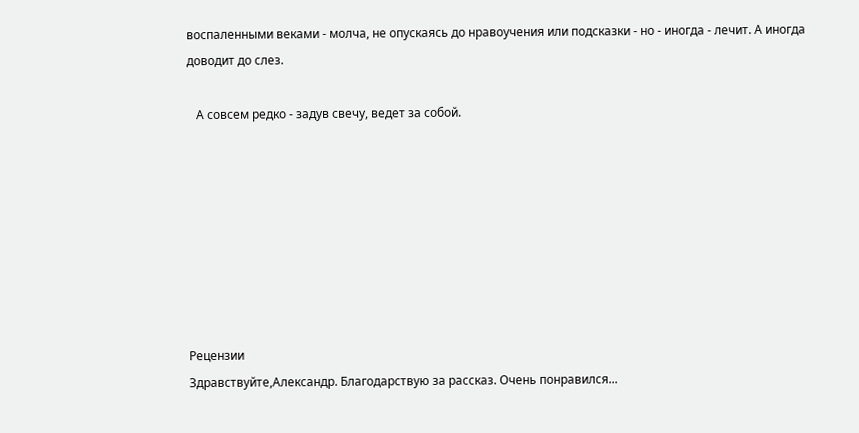воспаленными веками - молча, не опускаясь до нравоучения или подсказки - но - иногда - лечит. А иногда доводит до слез.

   А совсем редко - задув свечу, ведет за собой.








Рецензии
Здравствуйте,Александр. Благодарствую за рассказ. Очень понравился...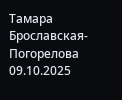Тамара Брославская-Погорелова   09.10.2025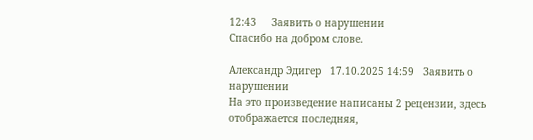12:43     Заявить о нарушении
Спасибо на добром слове.

Александр Эдигер   17.10.2025 14:59   Заявить о нарушении
На это произведение написаны 2 рецензии, здесь отображается последняя,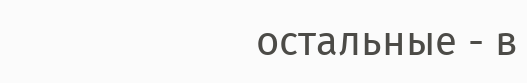остальные - в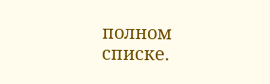полном списке.